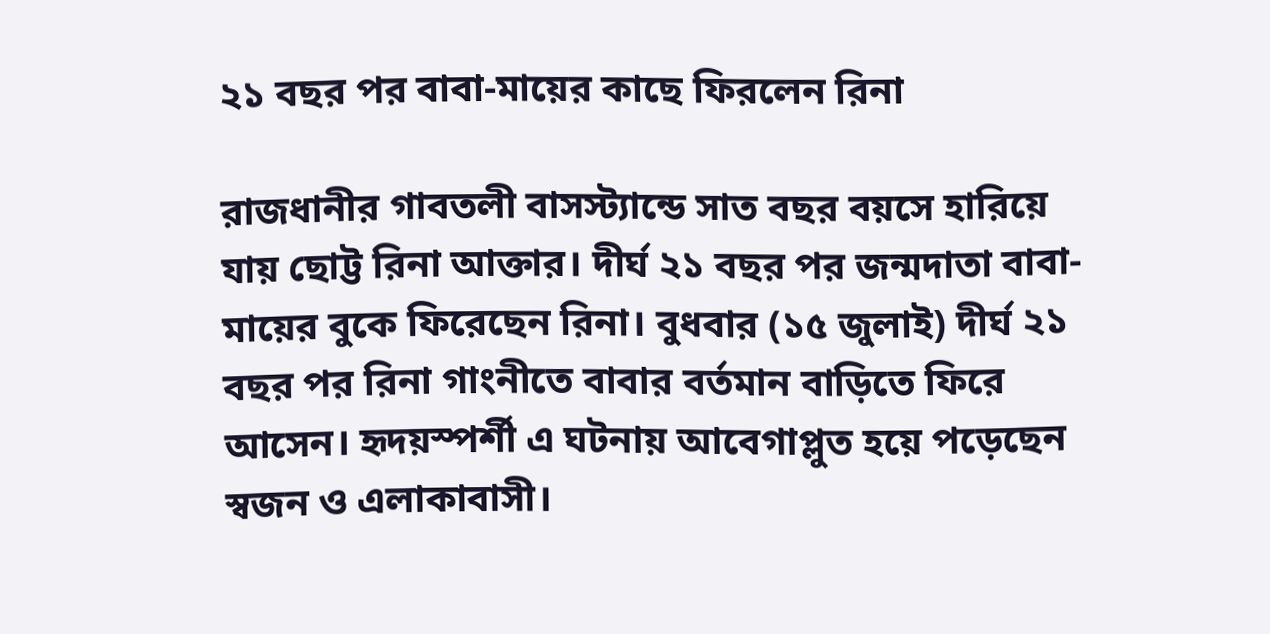২১ বছর পর বাবা-মায়ের কাছে ফিরলেন রিনা

রাজধানীর গাবতলী বাসস্ট্যান্ডে সাত বছর বয়সে হারিয়ে যায় ছোট্ট রিনা আক্তার। দীর্ঘ ২১ বছর পর জন্মদাতা বাবা-মায়ের বুকে ফিরেছেন রিনা। বুধবার (১৫ জুলাই) দীর্ঘ ২১ বছর পর রিনা গাংনীতে বাবার বর্তমান বাড়িতে ফিরে আসেন। হৃদয়স্পর্শী এ ঘটনায় আবেগাপ্লুত হয়ে পড়েছেন স্বজন ও এলাকাবাসী।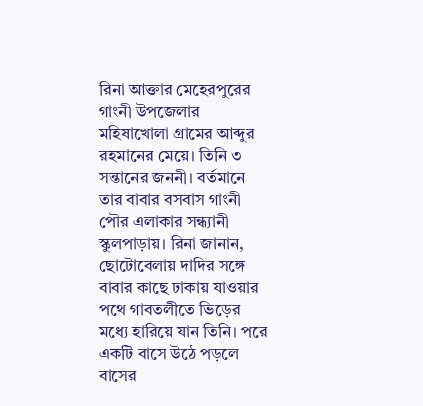রিনা আক্তার মেহেরপুরের গাংনী উপজেলার মহিষাখোলা গ্রামের আব্দুর রহমানের মেয়ে। তিনি ৩ সন্তানের জননী। বর্তমানে তার বাবার বসবাস গাংনী পৌর এলাকার সন্ধ্যানী স্কুলপাড়ায়। রিনা জানান, ছোটোবেলায় দাদির সঙ্গে বাবার কাছে ঢাকায় যাওয়ার পথে গাবতলীতে ভিড়ের মধ্যে হারিয়ে যান তিনি। পরে একটি বাসে উঠে পড়লে বাসের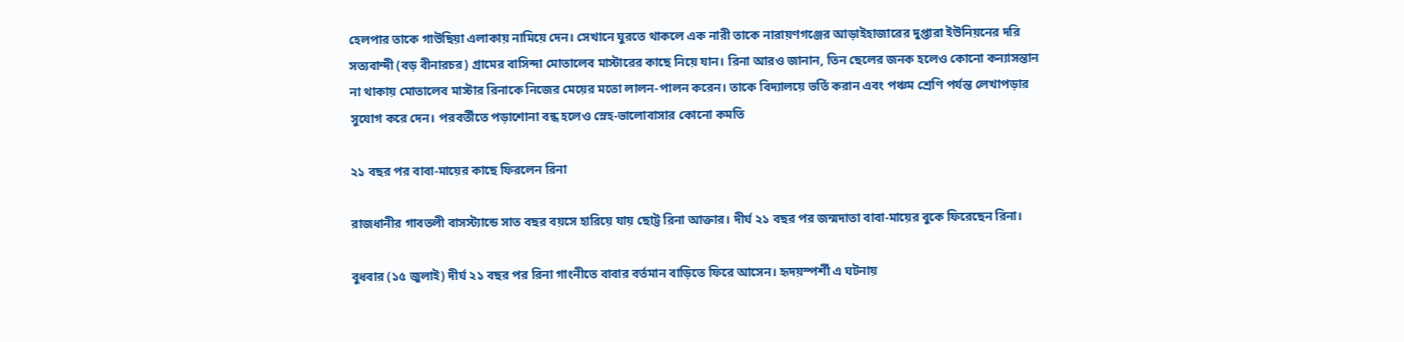হেলপার তাকে গাউছিয়া এলাকায় নামিয়ে দেন। সেখানে ঘুরতে থাকলে এক নারী তাকে নারায়ণগঞ্জের আড়াইহাজারের দুপ্তারা ইউনিয়নের দরি সত্যবান্দী (বড় বীনারচর) গ্রামের বাসিন্দা মোতালেব মাস্টারের কাছে নিয়ে যান। রিনা আরও জানান, তিন ছেলের জনক হলেও কোনো কন্যাসন্তান না থাকায় মোতালেব মাস্টার রিনাকে নিজের মেয়ের মতো লালন-পালন করেন। তাকে বিদ্যালয়ে ভর্তি করান এবং পঞ্চম শ্রেণি পর্যন্ত লেখাপড়ার সুযোগ করে দেন। পরবর্তীতে পড়াশোনা বন্ধ হলেও স্নেহ-ভালোবাসার কোনো কমতি

২১ বছর পর বাবা-মায়ের কাছে ফিরলেন রিনা

রাজধানীর গাবতলী বাসস্ট্যান্ডে সাত বছর বয়সে হারিয়ে যায় ছোট্ট রিনা আক্তার। দীর্ঘ ২১ বছর পর জন্মদাতা বাবা-মায়ের বুকে ফিরেছেন রিনা।

বুধবার (১৫ জুলাই) দীর্ঘ ২১ বছর পর রিনা গাংনীতে বাবার বর্তমান বাড়িতে ফিরে আসেন। হৃদয়স্পর্শী এ ঘটনায়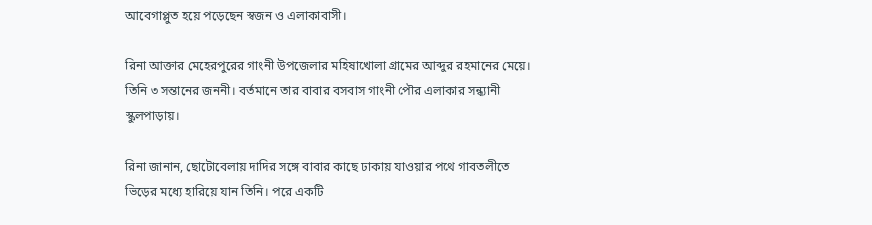আবেগাপ্লুত হয়ে পড়েছেন স্বজন ও এলাকাবাসী।

রিনা আক্তার মেহেরপুরের গাংনী উপজেলার মহিষাখোলা গ্রামের আব্দুর রহমানের মেয়ে। তিনি ৩ সন্তানের জননী। বর্তমানে তার বাবার বসবাস গাংনী পৌর এলাকার সন্ধ্যানী স্কুলপাড়ায়।

রিনা জানান, ছোটোবেলায় দাদির সঙ্গে বাবার কাছে ঢাকায় যাওয়ার পথে গাবতলীতে ভিড়ের মধ্যে হারিয়ে যান তিনি। পরে একটি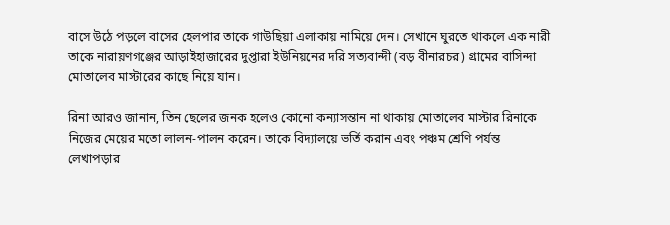বাসে উঠে পড়লে বাসের হেলপার তাকে গাউছিয়া এলাকায় নামিয়ে দেন। সেখানে ঘুরতে থাকলে এক নারী তাকে নারায়ণগঞ্জের আড়াইহাজারের দুপ্তারা ইউনিয়নের দরি সত্যবান্দী (বড় বীনারচর) গ্রামের বাসিন্দা মোতালেব মাস্টারের কাছে নিয়ে যান।

রিনা আরও জানান, তিন ছেলের জনক হলেও কোনো কন্যাসন্তান না থাকায় মোতালেব মাস্টার রিনাকে নিজের মেয়ের মতো লালন-পালন করেন। তাকে বিদ্যালয়ে ভর্তি করান এবং পঞ্চম শ্রেণি পর্যন্ত লেখাপড়ার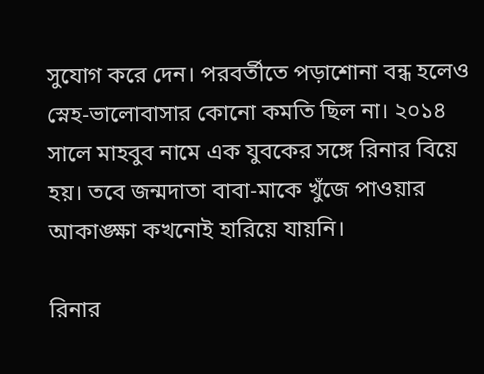সুযোগ করে দেন। পরবর্তীতে পড়াশোনা বন্ধ হলেও স্নেহ-ভালোবাসার কোনো কমতি ছিল না। ২০১৪ সালে মাহবুব নামে এক যুবকের সঙ্গে রিনার বিয়ে হয়। তবে জন্মদাতা বাবা-মাকে খুঁজে পাওয়ার আকাঙ্ক্ষা কখনোই হারিয়ে যায়নি।

রিনার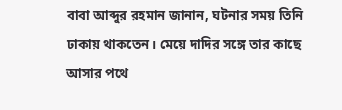বাবা আব্দুর রহমান জানান, ঘটনার সময় তিনি ঢাকায় থাকতেন। মেয়ে দাদির সঙ্গে তার কাছে আসার পথে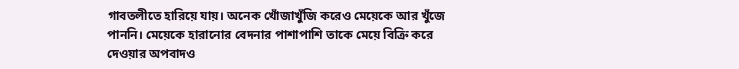গাবতলীতে হারিয়ে যায়। অনেক খোঁজাখুঁজি করেও মেয়েকে আর খুঁজে পাননি। মেয়েকে হারানোর বেদনার পাশাপাশি তাকে মেয়ে বিক্রি করে দেওয়ার অপবাদও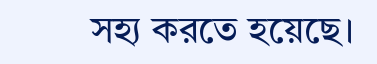সহ্য করতে হয়েছে।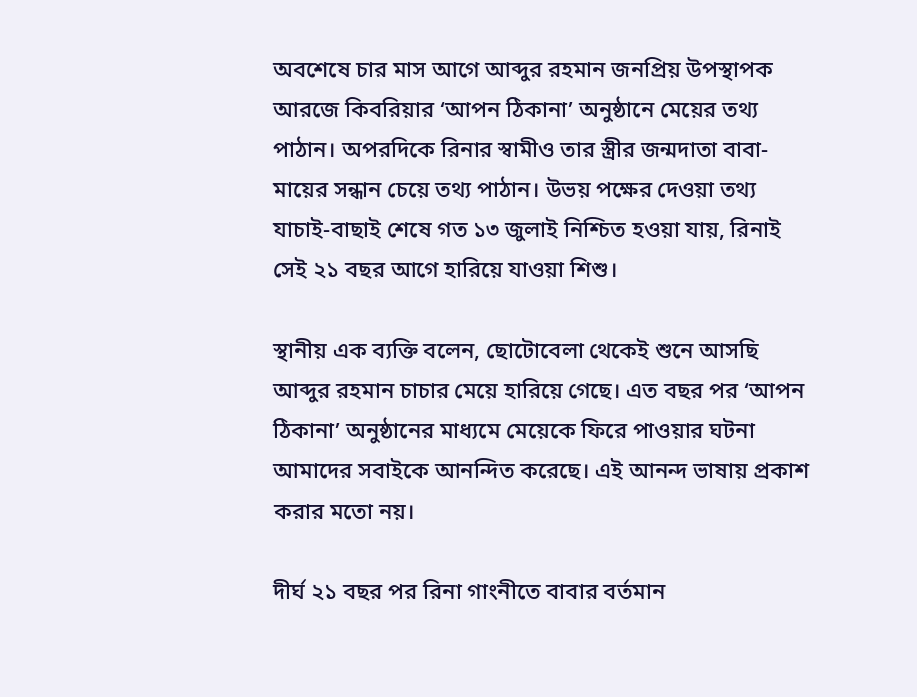অবশেষে চার মাস আগে আব্দুর রহমান জনপ্রিয় উপস্থাপক আরজে কিবরিয়ার ‘আপন ঠিকানা’ অনুষ্ঠানে মেয়ের তথ্য পাঠান। অপরদিকে রিনার স্বামীও তার স্ত্রীর জন্মদাতা বাবা-মায়ের সন্ধান চেয়ে তথ্য পাঠান। উভয় পক্ষের দেওয়া তথ্য যাচাই-বাছাই শেষে গত ১৩ জুলাই নিশ্চিত হওয়া যায়, রিনাই সেই ২১ বছর আগে হারিয়ে যাওয়া শিশু।

স্থানীয় এক ব্যক্তি বলেন, ছোটোবেলা থেকেই শুনে আসছি আব্দুর রহমান চাচার মেয়ে হারিয়ে গেছে। এত বছর পর ‘আপন ঠিকানা’ অনুষ্ঠানের মাধ্যমে মেয়েকে ফিরে পাওয়ার ঘটনা আমাদের সবাইকে আনন্দিত করেছে। এই আনন্দ ভাষায় প্রকাশ করার মতো নয়।

দীর্ঘ ২১ বছর পর রিনা গাংনীতে বাবার বর্তমান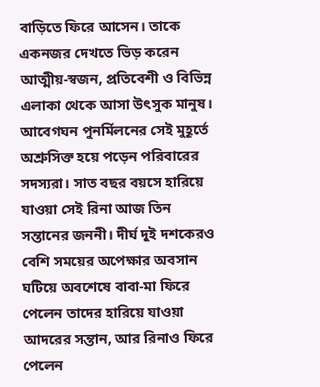বাড়িতে ফিরে আসেন। তাকে একনজর দেখতে ভিড় করেন আত্মীয়-স্বজন, প্রতিবেশী ও বিভিন্ন এলাকা থেকে আসা উৎসুক মানুষ। আবেগঘন পুনর্মিলনের সেই মুহূর্তে অশ্রুসিক্ত হয়ে পড়েন পরিবারের সদস্যরা। সাত বছর বয়সে হারিয়ে যাওয়া সেই রিনা আজ তিন সন্তানের জননী। দীর্ঘ দুই দশকেরও বেশি সময়ের অপেক্ষার অবসান ঘটিয়ে অবশেষে বাবা-মা ফিরে পেলেন তাদের হারিয়ে যাওয়া আদরের সন্তান, আর রিনাও ফিরে পেলেন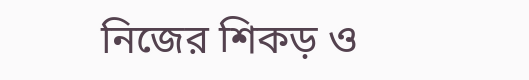নিজের শিকড় ও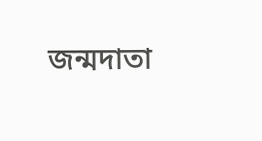জন্মদাতা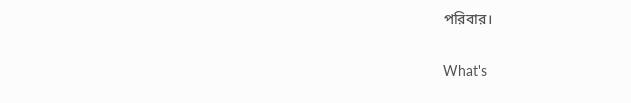পরিবার।


What's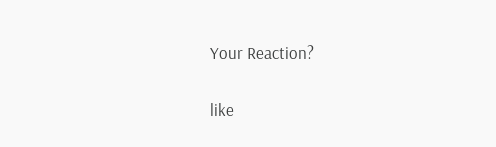Your Reaction?

like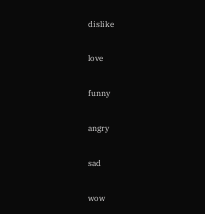dislike

love

funny

angry

sad

wow